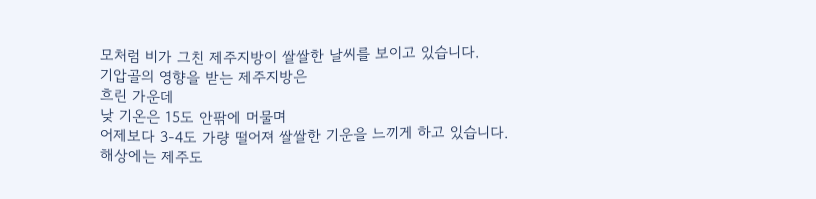모처럼 비가 그친 제주지방이 쌀쌀한 날씨를 보이고 있습니다.
기압골의 영향을 받는 제주지방은
흐린 가운데
낮 기온은 15도 안팎에 머물며
어제보다 3-4도 가량 떨어져 쌀쌀한 기운을 느끼게 하고 있습니다.
해상에는 제주도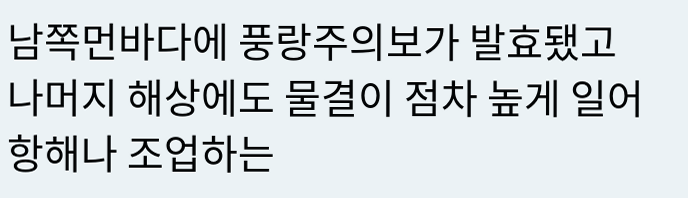남쪽먼바다에 풍랑주의보가 발효됐고
나머지 해상에도 물결이 점차 높게 일어
항해나 조업하는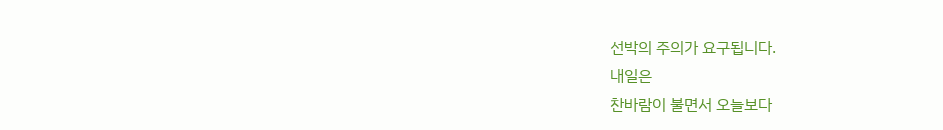선박의 주의가 요구됩니다.
내일은
찬바람이 불면서 오늘보다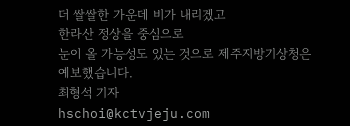더 쌀쌀한 가운데 비가 내리겠고
한라산 정상을 중심으로
눈이 올 가능성도 있는 것으로 제주지방기상청은 예보했습니다.
최형석 기자
hschoi@kctvjeju.com